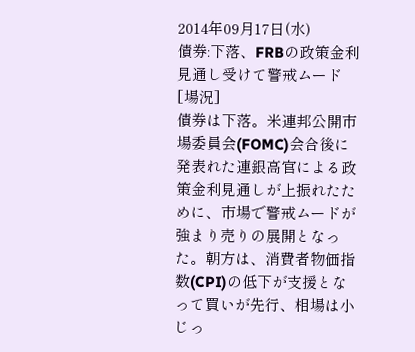2014年09月17日(水)
債券:下落、FRBの政策金利見通し受けて警戒ムード
[場況]
債券は下落。米連邦公開市場委員会(FOMC)会合後に発表れた連銀高官による政策金利見通しが上振れたために、市場で警戒ムードが強まり売りの展開となった。朝方は、消費者物価指数(CPI)の低下が支援となって買いが先行、相場は小じっ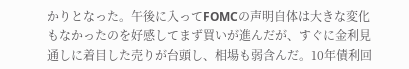かりとなった。午後に入ってFOMCの声明自体は大きな変化もなかったのを好感してまず買いが進んだが、すぐに金利見通しに着目した売りが台頭し、相場も弱含んだ。10年債利回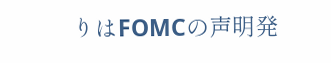りはFOMCの声明発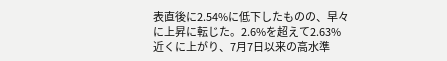表直後に2.54%に低下したものの、早々に上昇に転じた。2.6%を超えて2.63%近くに上がり、7月7日以来の高水準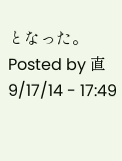となった。
Posted by 直 9/17/14 - 17:49